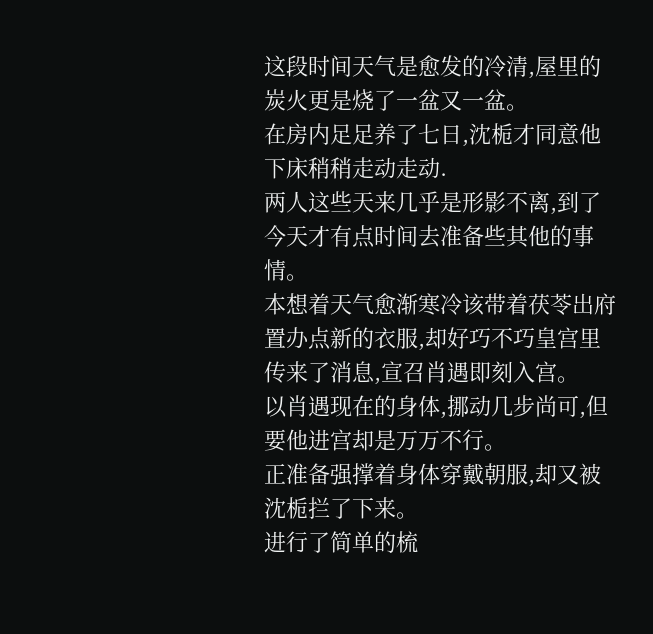这段时间天气是愈发的冷清,屋里的炭火更是烧了一盆又一盆。
在房内足足养了七日,沈栀才同意他下床稍稍走动走动.
两人这些天来几乎是形影不离,到了今天才有点时间去准备些其他的事情。
本想着天气愈渐寒冷该带着茯苓出府置办点新的衣服,却好巧不巧皇宫里传来了消息,宣召肖遇即刻入宫。
以肖遇现在的身体,挪动几步尚可,但要他进宫却是万万不行。
正准备强撑着身体穿戴朝服,却又被沈栀拦了下来。
进行了简单的梳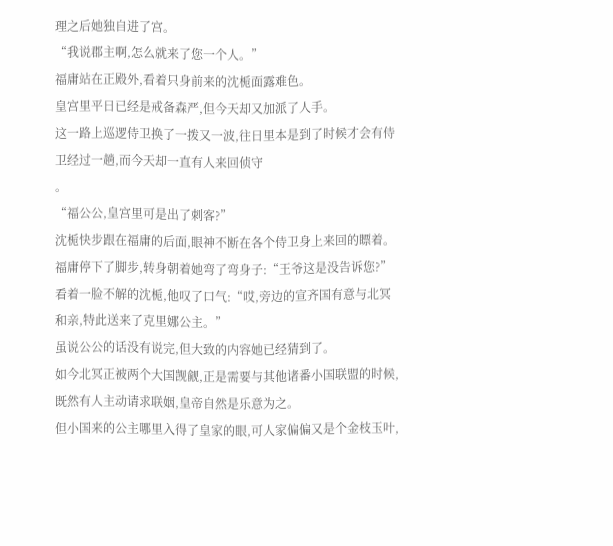理之后她独自进了宫。
“我说郡主啊,怎么就来了您一个人。”
福庸站在正殿外,看着只身前来的沈栀面露难色。
皇宫里平日已经是戒备森严,但今天却又加派了人手。
这一路上巡逻侍卫换了一拨又一波,往日里本是到了时候才会有侍卫经过一趟,而今天却一直有人来回侦守
。
“福公公,皇宫里可是出了刺客?”
沈栀快步跟在福庸的后面,眼神不断在各个侍卫身上来回的瞟着。
福庸停下了脚步,转身朝着她弯了弯身子:“王爷这是没告诉您?”
看着一脸不解的沈栀,他叹了口气:“哎,旁边的宣齐国有意与北冥和亲,特此送来了克里娜公主。”
虽说公公的话没有说完,但大致的内容她已经猜到了。
如今北冥正被两个大国觊觎,正是需要与其他诸番小国联盟的时候,既然有人主动请求联姻,皇帝自然是乐意为之。
但小国来的公主哪里入得了皇家的眼,可人家偏偏又是个金枝玉叶,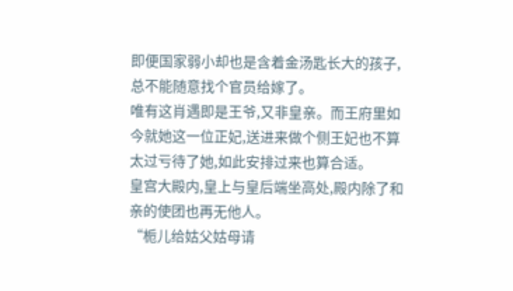即便国家弱小却也是含着金汤匙长大的孩子,总不能随意找个官员给嫁了。
唯有这肖遇即是王爷,又非皇亲。而王府里如今就她这一位正妃,送进来做个侧王妃也不算太过亏待了她,如此安排过来也算合适。
皇宫大殿内,皇上与皇后端坐高处,殿内除了和亲的使团也再无他人。
“栀儿给姑父姑母请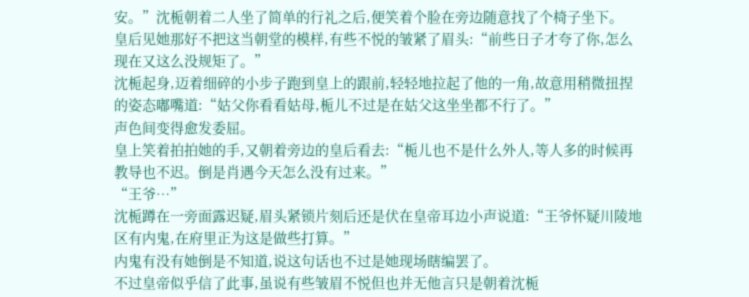安。”沈栀朝着二人坐了简单的行礼之后,便笑着个脸在旁边随意找了个椅子坐下。
皇后见她那好不把这当朝堂的模样,有些不悦的皱紧了眉头:“前些日子才夸了你,怎么现在又这么没规矩了。”
沈栀起身,迈着细碎的小步子跑到皇上的跟前,轻轻地拉起了他的一角,故意用稍微扭捏的姿态嘟嘴道:“姑父你看看姑母,栀儿不过是在姑父这坐坐都不行了。”
声色间变得愈发委屈。
皇上笑着拍拍她的手,又朝着旁边的皇后看去:“栀儿也不是什么外人,等人多的时候再教导也不迟。倒是肖遇今天怎么没有过来。”
“王爷…”
沈栀蹲在一旁面露迟疑,眉头紧锁片刻后还是伏在皇帝耳边小声说道:“王爷怀疑川陵地区有内鬼,在府里正为这是做些打算。”
内鬼有没有她倒是不知道,说这句话也不过是她现场瞎编罢了。
不过皇帝似乎信了此事,虽说有些皱眉不悦但也并无他言只是朝着沈栀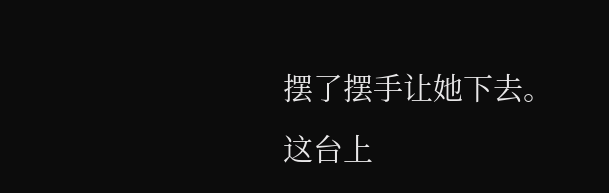摆了摆手让她下去。
这台上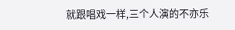就跟唱戏一样,三个人演的不亦乐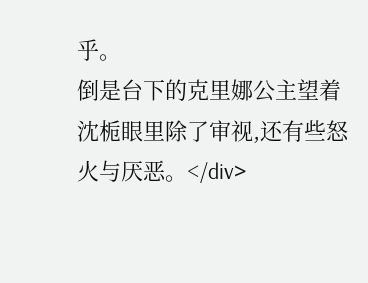乎。
倒是台下的克里娜公主望着沈栀眼里除了审视,还有些怒火与厌恶。</div>